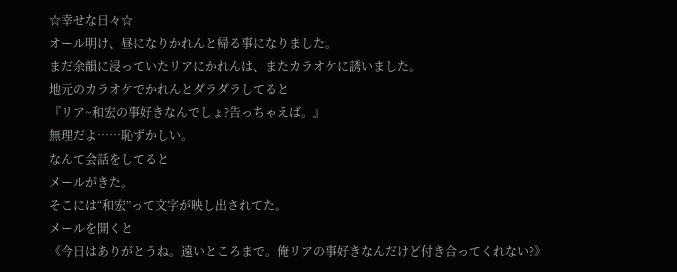☆幸せな日々☆
オール明け、昼になりかれんと帰る事になりました。
まだ余韻に浸っていたリアにかれんは、またカラオケに誘いました。
地元のカラオケでかれんとダラダラしてると
『リア~和宏の事好きなんでしょ?告っちゃえば。』
無理だよ……恥ずかしい。
なんて会話をしてると
メールがきた。
そこには“和宏”って文字が映し出されてた。
メールを開くと
《今日はありがとうね。遠いところまで。俺リアの事好きなんだけど付き合ってくれない?》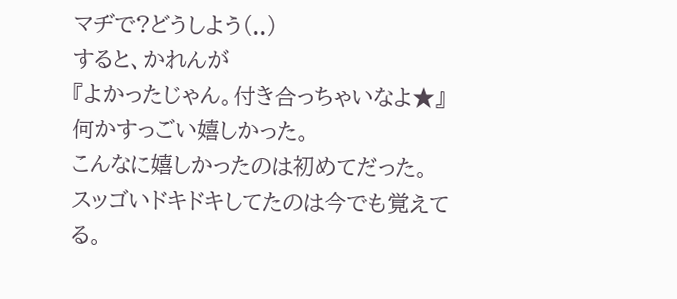マヂで?どうしよう(..)
すると、かれんが
『よかったじゃん。付き合っちゃいなよ★』
何かすっごい嬉しかった。
こんなに嬉しかったのは初めてだった。
スッゴいドキドキしてたのは今でも覚えてる。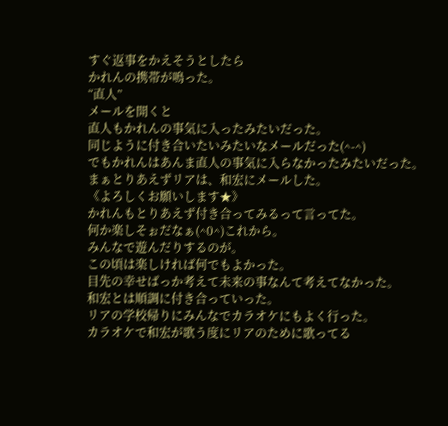すぐ返事をかえそうとしたら
かれんの携帯が鳴った。
“直人”
メールを開くと
直人もかれんの事気に入ったみたいだった。
同じように付き合いたいみたいなメールだった(^-^)
でもかれんはあんま直人の事気に入らなかったみたいだった。
まぁとりあえずリアは、和宏にメールした。
《よろしくお願いします★》
かれんもとりあえず付き合ってみるって言ってた。
何か楽しそぉだなぁ(^0^)これから。
みんなで遊んだりするのが。
この頃は楽しければ何でもよかった。
目先の幸せばっか考えて未来の事なんて考えてなかった。
和宏とは順調に付き合っていった。
リアの学校帰りにみんなでカラオケにもよく行った。
カラオケで和宏が歌う度にリアのために歌ってる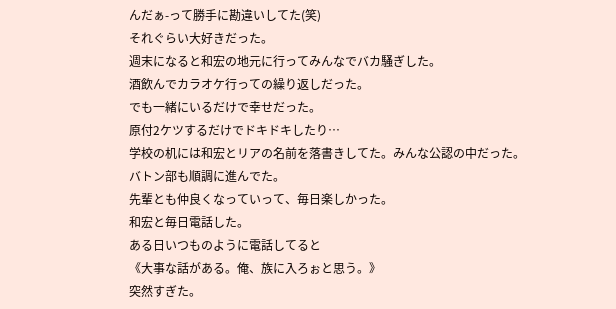んだぁ-って勝手に勘違いしてた(笑)
それぐらい大好きだった。
週末になると和宏の地元に行ってみんなでバカ騒ぎした。
酒飲んでカラオケ行っての繰り返しだった。
でも一緒にいるだけで幸せだった。
原付2ケツするだけでドキドキしたり…
学校の机には和宏とリアの名前を落書きしてた。みんな公認の中だった。
バトン部も順調に進んでた。
先輩とも仲良くなっていって、毎日楽しかった。
和宏と毎日電話した。
ある日いつものように電話してると
《大事な話がある。俺、族に入ろぉと思う。》
突然すぎた。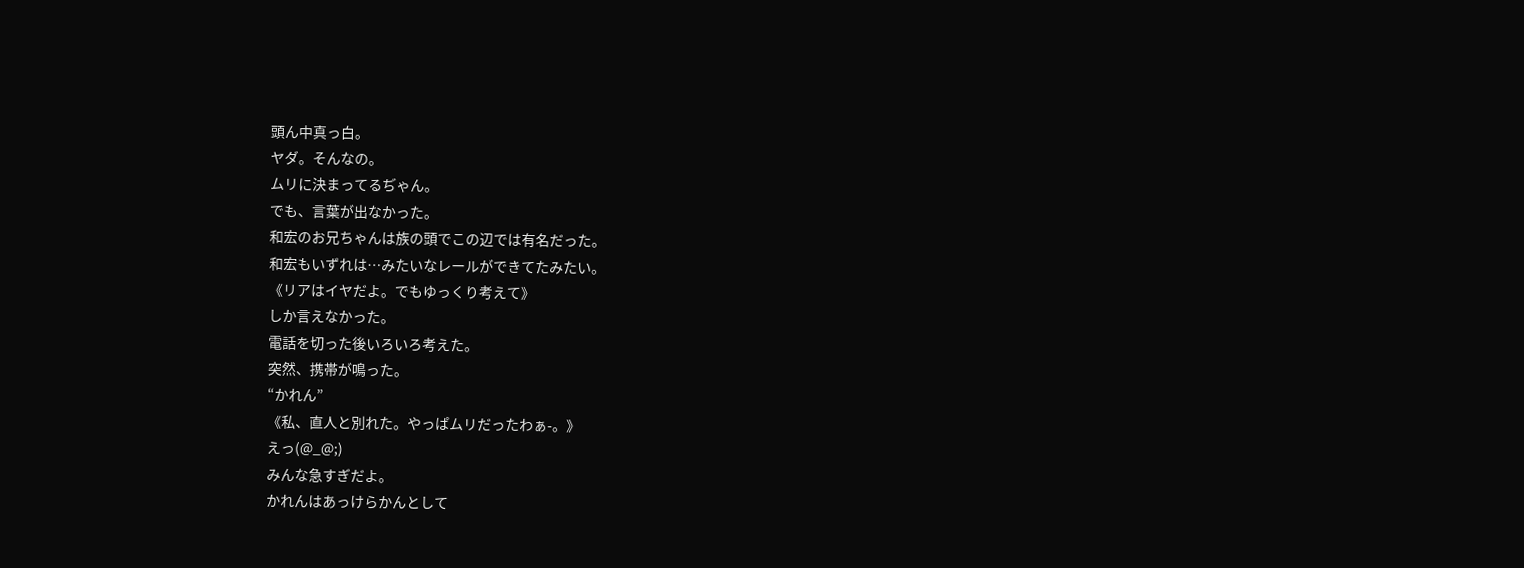頭ん中真っ白。
ヤダ。そんなの。
ムリに決まってるぢゃん。
でも、言葉が出なかった。
和宏のお兄ちゃんは族の頭でこの辺では有名だった。
和宏もいずれは…みたいなレールができてたみたい。
《リアはイヤだよ。でもゆっくり考えて》
しか言えなかった。
電話を切った後いろいろ考えた。
突然、携帯が鳴った。
“かれん”
《私、直人と別れた。やっぱムリだったわぁ-。》
えっ(@_@;)
みんな急すぎだよ。
かれんはあっけらかんとして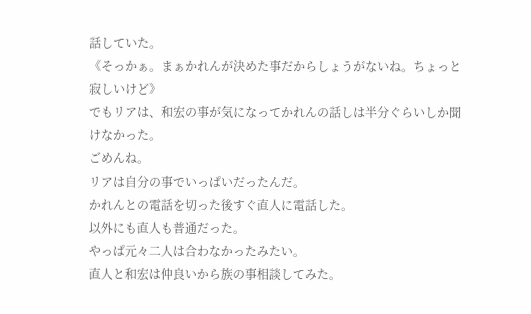話していた。
《そっかぁ。まぁかれんが決めた事だからしょうがないね。ちょっと寂しいけど》
でもリアは、和宏の事が気になってかれんの話しは半分ぐらいしか聞けなかった。
ごめんね。
リアは自分の事でいっぱいだったんだ。
かれんとの電話を切った後すぐ直人に電話した。
以外にも直人も普通だった。
やっぱ元々二人は合わなかったみたい。
直人と和宏は仲良いから族の事相談してみた。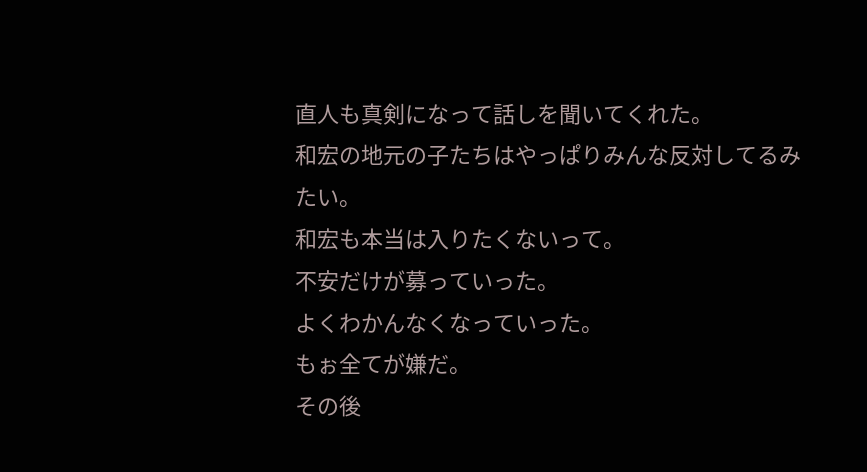直人も真剣になって話しを聞いてくれた。
和宏の地元の子たちはやっぱりみんな反対してるみたい。
和宏も本当は入りたくないって。
不安だけが募っていった。
よくわかんなくなっていった。
もぉ全てが嫌だ。
その後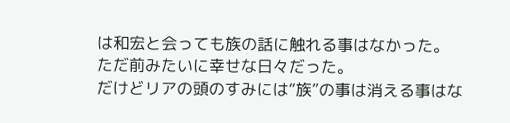は和宏と会っても族の話に触れる事はなかった。
ただ前みたいに幸せな日々だった。
だけどリアの頭のすみには“族”の事は消える事はな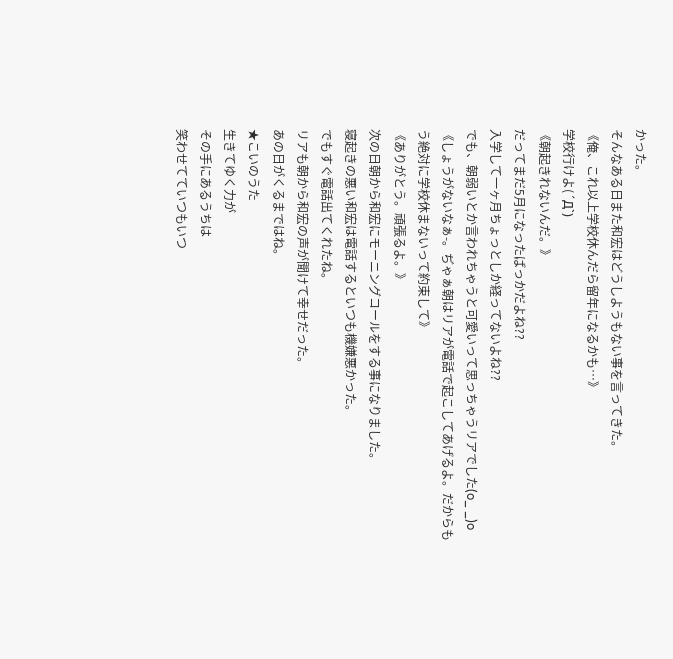かった。
そんなある日また和宏はどうしようもない事を言ってきた。
《俺、これ以上学校休んだら留年になるかも…》
学校行けよ(´Д`)
《朝起きれないんだ。》
だってまだ5月になったばっかだよね??
入学して一ヶ月ちょっとしか経ってないよね??
でも、朝弱いとか言われちゃうと可愛いって思っちゃうリアでした(o_ _)o
《しょうがないなぁ-。ぢゃぁ朝はリアが電話で起こしてあげるよ。だからもう絶対に学校休まないって約束して》
《ありがとう。頑張るよ。》
次の日朝から和宏にモーニングコールをする事になりました。
寝起きの悪い和宏は電話するといつも機嫌悪かった。
でもすぐ電話出てくれたね。
リアも朝から和宏の声が聞けて幸せだった。
あの日がくるまではね。
★こいのうた
生きてゆく力が
その手にあるうちは
笑わせてていつもいつ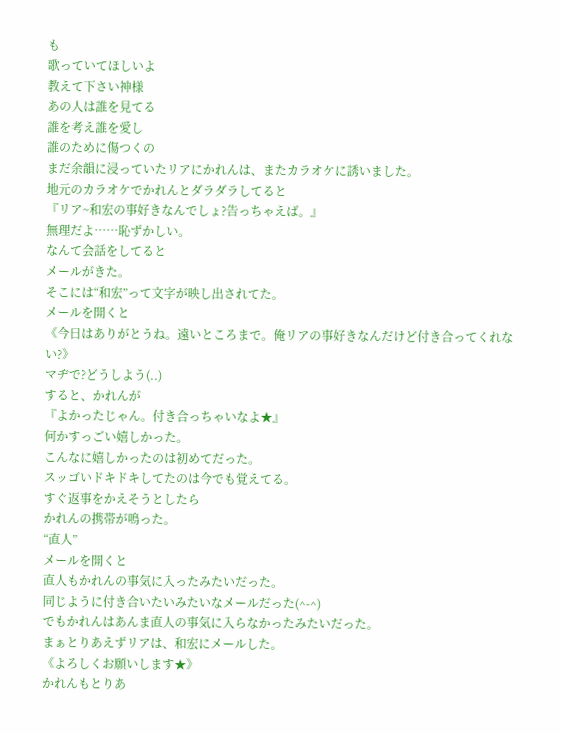も
歌っていてほしいよ
教えて下さい神様
あの人は誰を見てる
誰を考え誰を愛し
誰のために傷つくの
まだ余韻に浸っていたリアにかれんは、またカラオケに誘いました。
地元のカラオケでかれんとダラダラしてると
『リア~和宏の事好きなんでしょ?告っちゃえば。』
無理だよ……恥ずかしい。
なんて会話をしてると
メールがきた。
そこには“和宏”って文字が映し出されてた。
メールを開くと
《今日はありがとうね。遠いところまで。俺リアの事好きなんだけど付き合ってくれない?》
マヂで?どうしよう(..)
すると、かれんが
『よかったじゃん。付き合っちゃいなよ★』
何かすっごい嬉しかった。
こんなに嬉しかったのは初めてだった。
スッゴいドキドキしてたのは今でも覚えてる。
すぐ返事をかえそうとしたら
かれんの携帯が鳴った。
“直人”
メールを開くと
直人もかれんの事気に入ったみたいだった。
同じように付き合いたいみたいなメールだった(^-^)
でもかれんはあんま直人の事気に入らなかったみたいだった。
まぁとりあえずリアは、和宏にメールした。
《よろしくお願いします★》
かれんもとりあ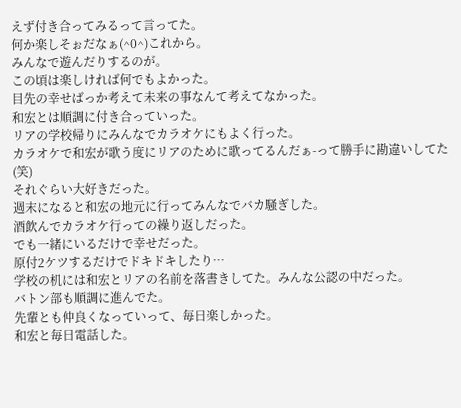えず付き合ってみるって言ってた。
何か楽しそぉだなぁ(^0^)これから。
みんなで遊んだりするのが。
この頃は楽しければ何でもよかった。
目先の幸せばっか考えて未来の事なんて考えてなかった。
和宏とは順調に付き合っていった。
リアの学校帰りにみんなでカラオケにもよく行った。
カラオケで和宏が歌う度にリアのために歌ってるんだぁ-って勝手に勘違いしてた(笑)
それぐらい大好きだった。
週末になると和宏の地元に行ってみんなでバカ騒ぎした。
酒飲んでカラオケ行っての繰り返しだった。
でも一緒にいるだけで幸せだった。
原付2ケツするだけでドキドキしたり…
学校の机には和宏とリアの名前を落書きしてた。みんな公認の中だった。
バトン部も順調に進んでた。
先輩とも仲良くなっていって、毎日楽しかった。
和宏と毎日電話した。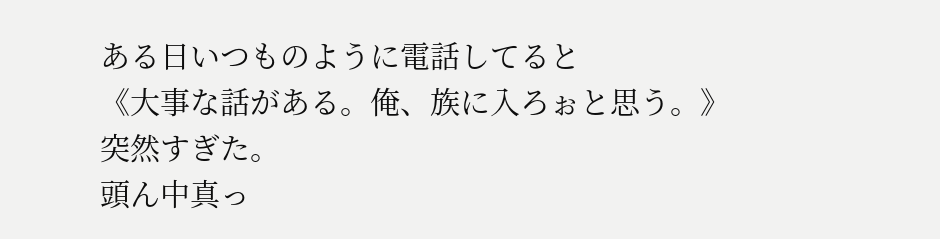ある日いつものように電話してると
《大事な話がある。俺、族に入ろぉと思う。》
突然すぎた。
頭ん中真っ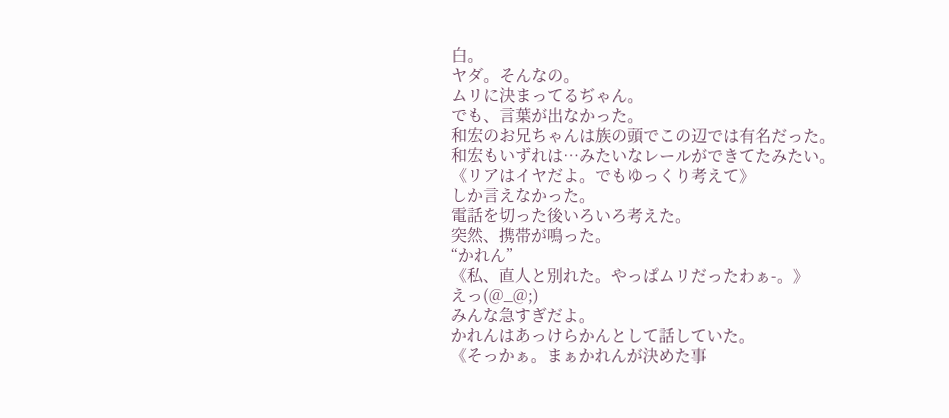白。
ヤダ。そんなの。
ムリに決まってるぢゃん。
でも、言葉が出なかった。
和宏のお兄ちゃんは族の頭でこの辺では有名だった。
和宏もいずれは…みたいなレールができてたみたい。
《リアはイヤだよ。でもゆっくり考えて》
しか言えなかった。
電話を切った後いろいろ考えた。
突然、携帯が鳴った。
“かれん”
《私、直人と別れた。やっぱムリだったわぁ-。》
えっ(@_@;)
みんな急すぎだよ。
かれんはあっけらかんとして話していた。
《そっかぁ。まぁかれんが決めた事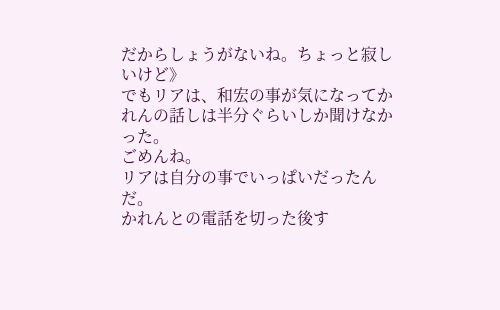だからしょうがないね。ちょっと寂しいけど》
でもリアは、和宏の事が気になってかれんの話しは半分ぐらいしか聞けなかった。
ごめんね。
リアは自分の事でいっぱいだったんだ。
かれんとの電話を切った後す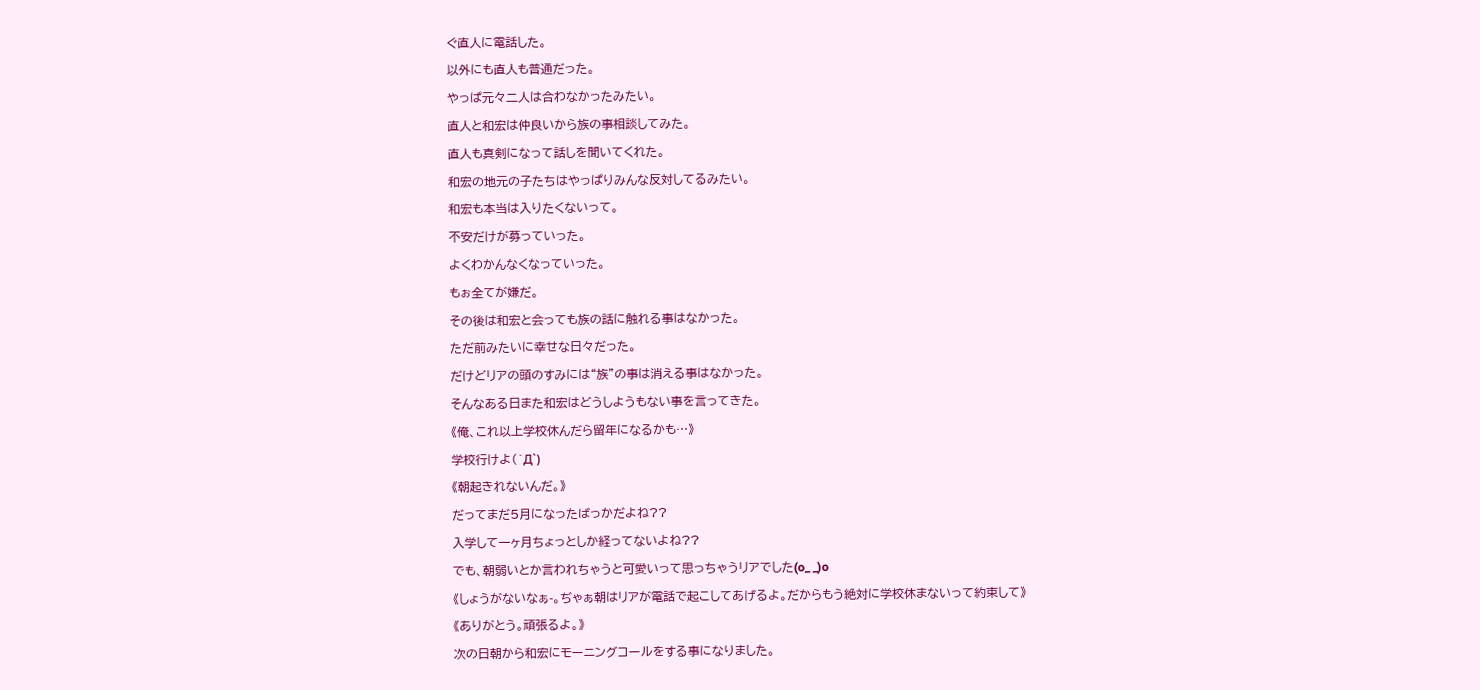ぐ直人に電話した。
以外にも直人も普通だった。
やっぱ元々二人は合わなかったみたい。
直人と和宏は仲良いから族の事相談してみた。
直人も真剣になって話しを聞いてくれた。
和宏の地元の子たちはやっぱりみんな反対してるみたい。
和宏も本当は入りたくないって。
不安だけが募っていった。
よくわかんなくなっていった。
もぉ全てが嫌だ。
その後は和宏と会っても族の話に触れる事はなかった。
ただ前みたいに幸せな日々だった。
だけどリアの頭のすみには“族”の事は消える事はなかった。
そんなある日また和宏はどうしようもない事を言ってきた。
《俺、これ以上学校休んだら留年になるかも…》
学校行けよ(´Д`)
《朝起きれないんだ。》
だってまだ5月になったばっかだよね??
入学して一ヶ月ちょっとしか経ってないよね??
でも、朝弱いとか言われちゃうと可愛いって思っちゃうリアでした(o_ _)o
《しょうがないなぁ-。ぢゃぁ朝はリアが電話で起こしてあげるよ。だからもう絶対に学校休まないって約束して》
《ありがとう。頑張るよ。》
次の日朝から和宏にモーニングコールをする事になりました。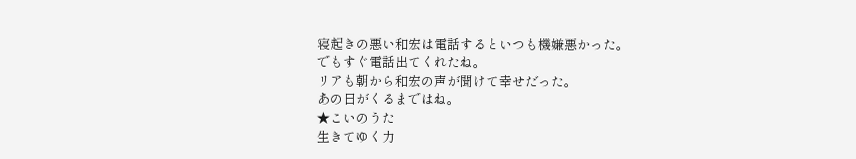寝起きの悪い和宏は電話するといつも機嫌悪かった。
でもすぐ電話出てくれたね。
リアも朝から和宏の声が聞けて幸せだった。
あの日がくるまではね。
★こいのうた
生きてゆく力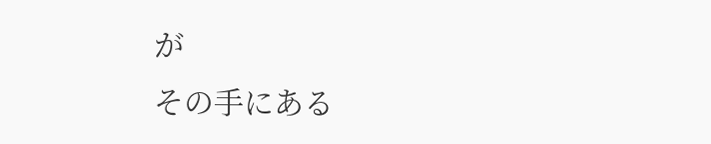が
その手にある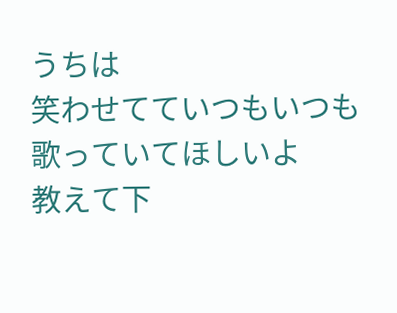うちは
笑わせてていつもいつも
歌っていてほしいよ
教えて下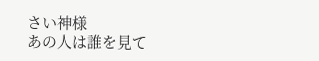さい神様
あの人は誰を見て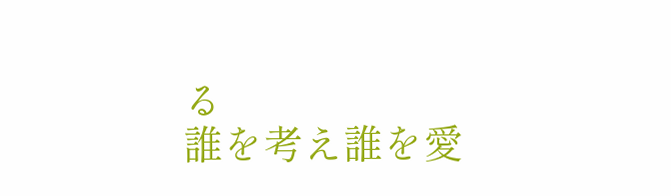る
誰を考え誰を愛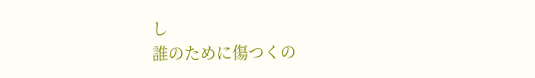し
誰のために傷つくの